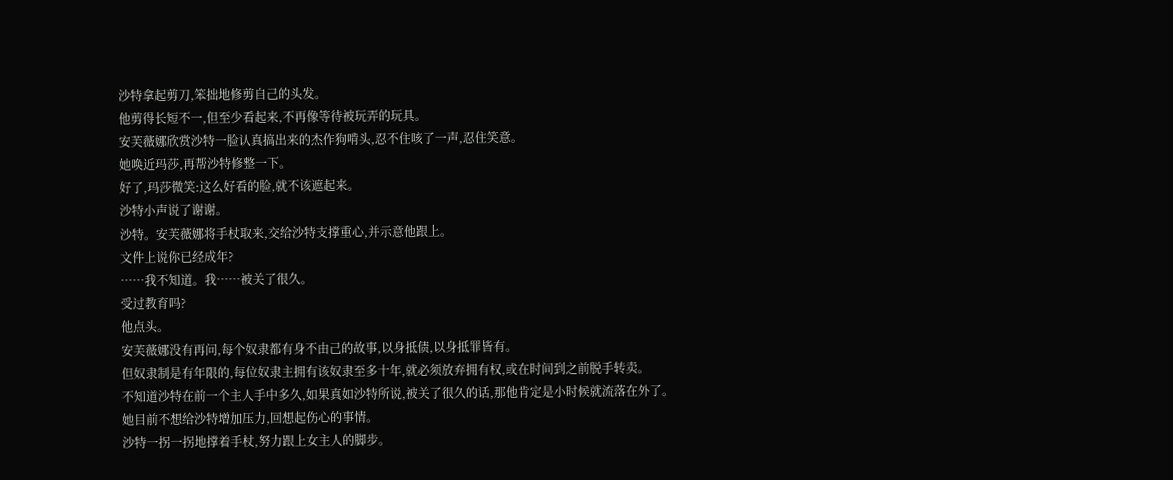沙特拿起剪刀,笨拙地修剪自己的头发。
他剪得长短不一,但至少看起来,不再像等待被玩弄的玩具。
安芙薇娜欣赏沙特一脸认真搞出来的杰作狗啃头,忍不住咳了一声,忍住笑意。
她唤近玛莎,再帮沙特修整一下。
好了,玛莎微笑:这么好看的脸,就不该遮起来。
沙特小声说了谢谢。
沙特。安芙薇娜将手杖取来,交给沙特支撑重心,并示意他跟上。
文件上说你已经成年?
……我不知道。我……被关了很久。
受过教育吗?
他点头。
安芙薇娜没有再问,每个奴隶都有身不由己的故事,以身抵债,以身抵罪皆有。
但奴隶制是有年限的,每位奴隶主拥有该奴隶至多十年,就必须放弃拥有权,或在时间到之前脱手转卖。
不知道沙特在前一个主人手中多久,如果真如沙特所说,被关了很久的话,那他肯定是小时候就流落在外了。
她目前不想给沙特增加压力,回想起伤心的事情。
沙特一拐一拐地撑着手杖,努力跟上女主人的脚步。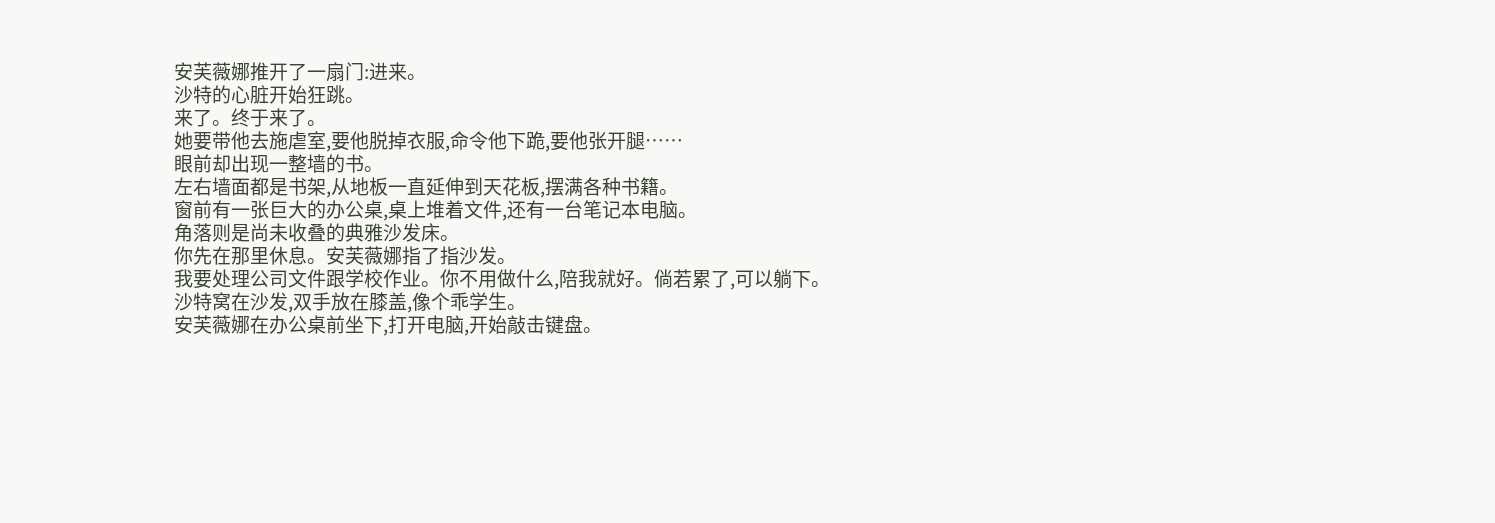安芙薇娜推开了一扇门:进来。
沙特的心脏开始狂跳。
来了。终于来了。
她要带他去施虐室,要他脱掉衣服,命令他下跪,要他张开腿……
眼前却出现一整墙的书。
左右墙面都是书架,从地板一直延伸到天花板,摆满各种书籍。
窗前有一张巨大的办公桌,桌上堆着文件,还有一台笔记本电脑。
角落则是尚未收叠的典雅沙发床。
你先在那里休息。安芙薇娜指了指沙发。
我要处理公司文件跟学校作业。你不用做什么,陪我就好。倘若累了,可以躺下。
沙特窝在沙发,双手放在膝盖,像个乖学生。
安芙薇娜在办公桌前坐下,打开电脑,开始敲击键盘。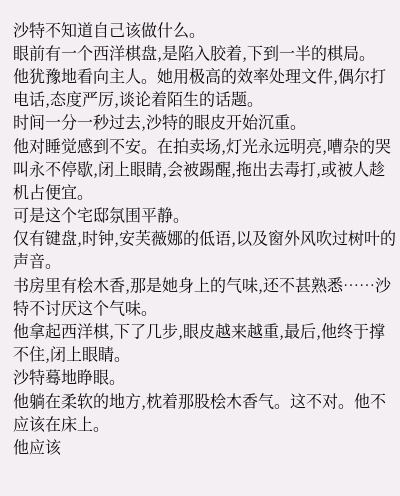沙特不知道自己该做什么。
眼前有一个西洋棋盘,是陷入胶着,下到一半的棋局。
他犹豫地看向主人。她用极高的效率处理文件,偶尔打电话,态度严厉,谈论着陌生的话题。
时间一分一秒过去,沙特的眼皮开始沉重。
他对睡觉感到不安。在拍卖场,灯光永远明亮,嘈杂的哭叫永不停歇,闭上眼睛,会被踢醒,拖出去毒打,或被人趁机占便宜。
可是这个宅邸氛围平静。
仅有键盘,时钟,安芙薇娜的低语,以及窗外风吹过树叶的声音。
书房里有桧木香,那是她身上的气味,还不甚熟悉……沙特不讨厌这个气味。
他拿起西洋棋,下了几步,眼皮越来越重,最后,他终于撑不住,闭上眼睛。
沙特蓦地睁眼。
他躺在柔软的地方,枕着那股桧木香气。这不对。他不应该在床上。
他应该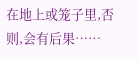在地上或笼子里,否则,会有后果……